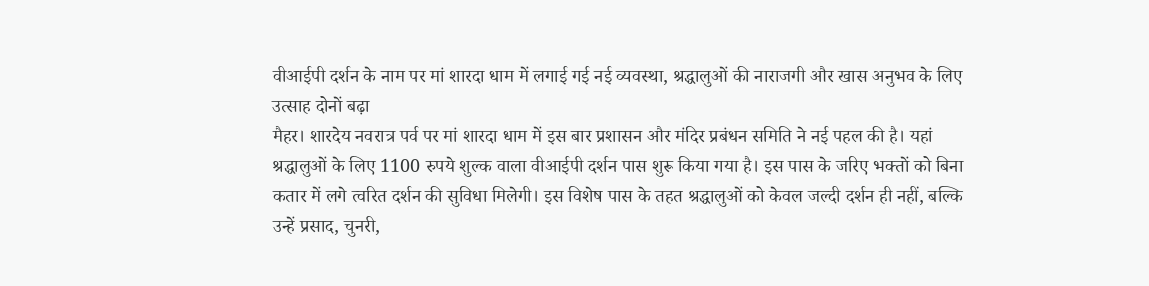वीआईपी दर्शन के नाम पर मां शारदा धाम में लगाई गई नई व्यवस्था, श्रद्धालुओं की नाराजगी और खास अनुभव के लिए उत्साह दोनों बढ़ा
मैहर। शारदेय नवरात्र पर्व पर मां शारदा धाम में इस बार प्रशासन और मंदिर प्रबंधन समिति ने नई पहल की है। यहां श्रद्धालुओं के लिए 1100 रुपये शुल्क वाला वीआईपी दर्शन पास शुरू किया गया है। इस पास के जरिए भक्तों को बिना कतार में लगे त्वरित दर्शन की सुविधा मिलेगी। इस विशेष पास के तहत श्रद्धालुओं को केवल जल्दी दर्शन ही नहीं, बल्कि उन्हें प्रसाद, चुनरी,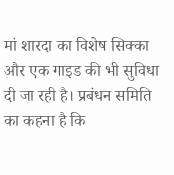मां शारदा का विशेष सिक्का और एक गाइड की भी सुविधा दी जा रही है। प्रबंधन समिति का कहना है कि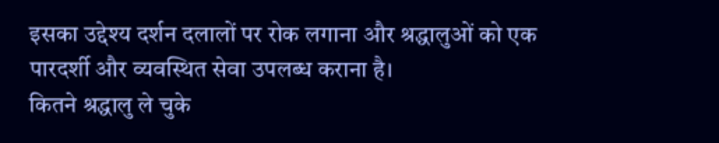इसका उद्देश्य दर्शन दलालों पर रोक लगाना और श्रद्धालुओं को एक पारदर्शी और व्यवस्थित सेवा उपलब्ध कराना है।
कितने श्रद्धालु ले चुके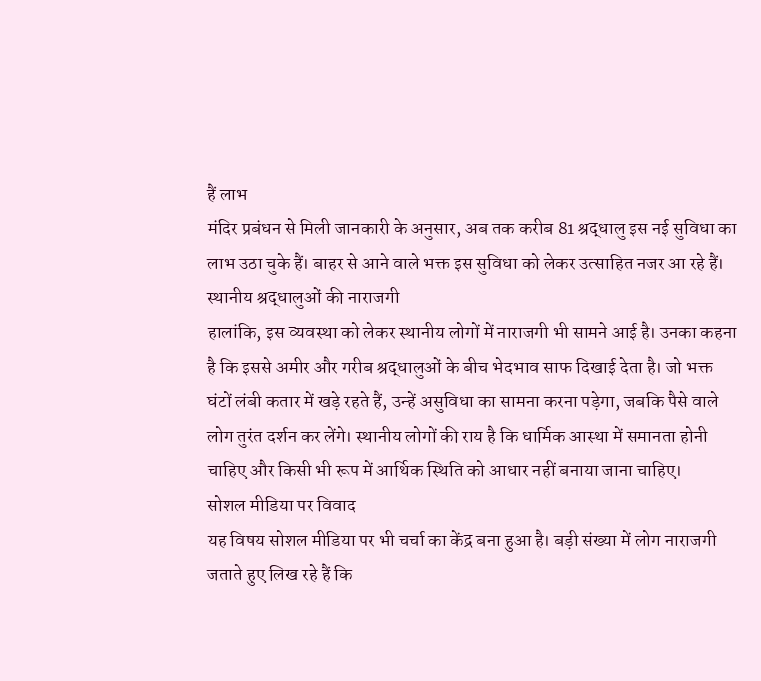हैं लाभ
मंदिर प्रबंधन से मिली जानकारी के अनुसार, अब तक करीब 81 श्रद्धालु इस नई सुविधा का लाभ उठा चुके हैं। बाहर से आने वाले भक्त इस सुविधा को लेकर उत्साहित नजर आ रहे हैं।
स्थानीय श्रद्धालुओं की नाराजगी
हालांकि, इस व्यवस्था को लेकर स्थानीय लोगों में नाराजगी भी सामने आई है। उनका कहना है कि इससे अमीर और गरीब श्रद्धालुओं के बीच भेदभाव साफ दिखाई देता है। जो भक्त घंटों लंबी कतार में खड़े रहते हैं, उन्हें असुविधा का सामना करना पड़ेगा, जबकि पैसे वाले लोग तुरंत दर्शन कर लेंगे। स्थानीय लोगों की राय है कि धार्मिक आस्था में समानता होनी चाहिए और किसी भी रूप में आर्थिक स्थिति को आधार नहीं बनाया जाना चाहिए।
सोशल मीडिया पर विवाद
यह विषय सोशल मीडिया पर भी चर्चा का केंद्र बना हुआ है। बड़ी संख्या में लोग नाराजगी जताते हुए लिख रहे हैं कि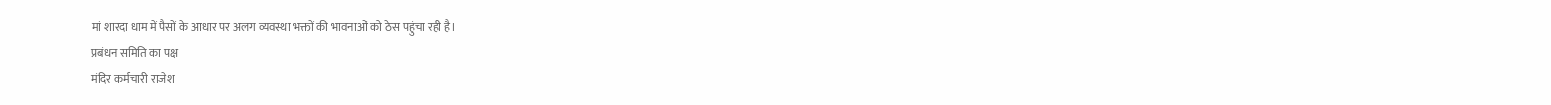मां शारदा धाम में पैसों के आधार पर अलग व्यवस्था भक्तों की भावनाओं को ठेस पहुंचा रही है।
प्रबंधन समिति का पक्ष
मंदिर कर्मचारी राजेश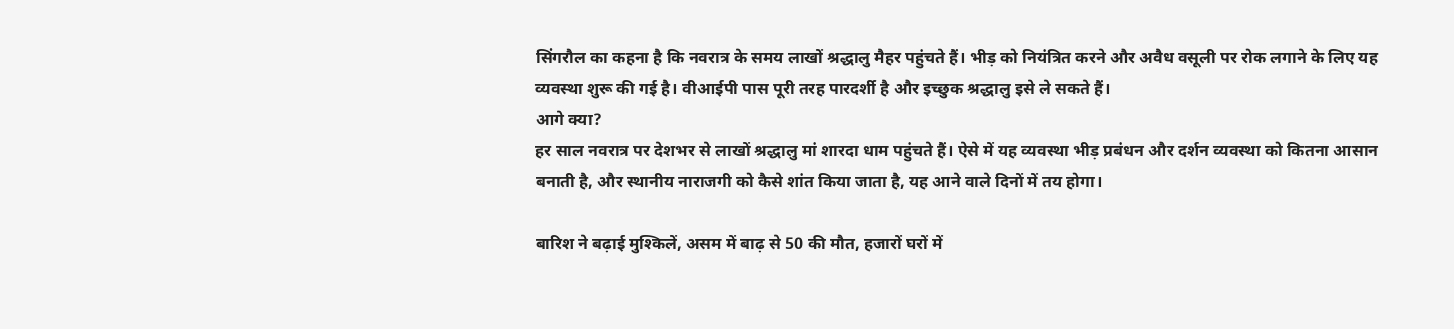सिंगरौल का कहना है कि नवरात्र के समय लाखों श्रद्धालु मैहर पहुंचते हैं। भीड़ को नियंत्रित करने और अवैध वसूली पर रोक लगाने के लिए यह व्यवस्था शुरू की गई है। वीआईपी पास पूरी तरह पारदर्शी है और इच्छुक श्रद्धालु इसे ले सकते हैं।
आगे क्या?
हर साल नवरात्र पर देशभर से लाखों श्रद्धालु मां शारदा धाम पहुंचते हैं। ऐसे में यह व्यवस्था भीड़ प्रबंधन और दर्शन व्यवस्था को कितना आसान बनाती है, और स्थानीय नाराजगी को कैसे शांत किया जाता है, यह आने वाले दिनों में तय होगा।

बारिश ने बढ़ाई मुश्किलें, असम में बाढ़ से 50 की मौत, हजारों घरों में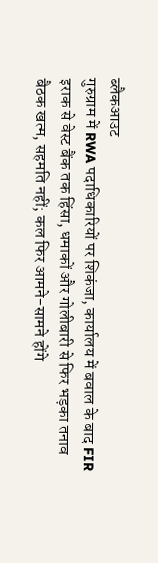ब्लैकआउट
गुरुग्राम में RWA पदाधिकारियों पर शिकंजा, कार्यालय में बवाल के बाद FIR
इराक से वेस्ट बैंक तक हिंसा, धमाकों और गोलीबारी से फिर भड़का तनाव
बैठक खत्म, सहमति नहीं; कल फिर आमने-सामने होंगे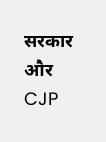सरकार और CJP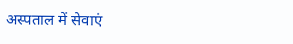अस्पताल में सेवाएं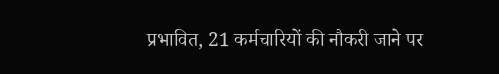प्रभावित, 21 कर्मचारियों की नौकरी जाने पर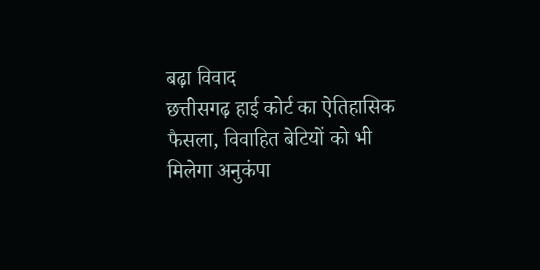बढ़ा विवाद
छत्तीसगढ़ हाई कोर्ट का ऐतिहासिक फैसला, विवाहित बेटियों को भी मिलेगा अनुकंपा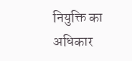नियुक्ति का अधिकार